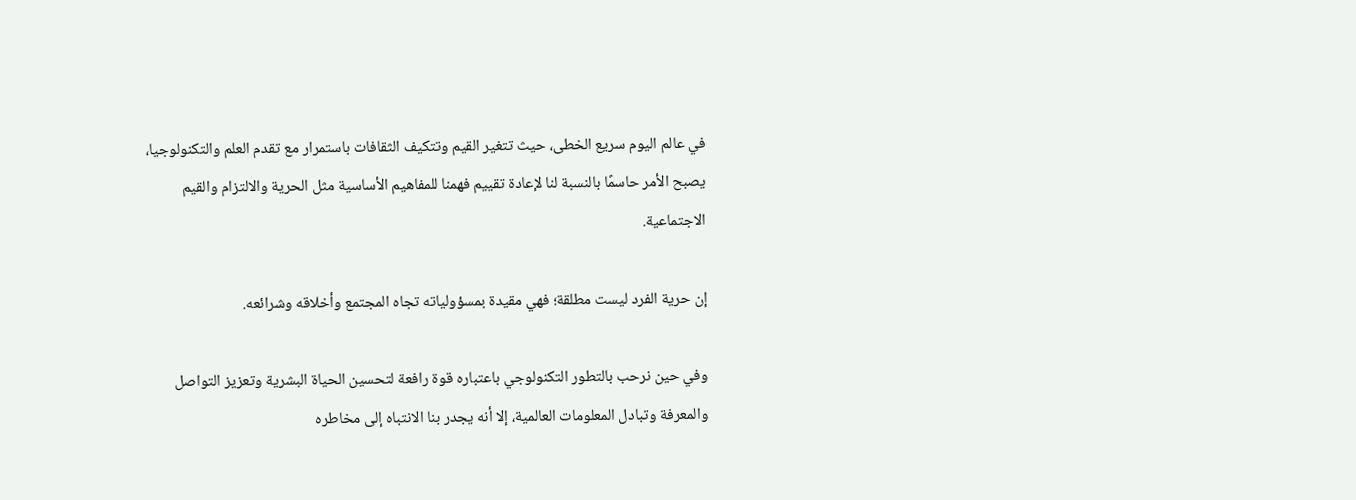في عالم اليوم سريع الخطى، حيث تتغير القيم وتتكيف الثقافات باستمرار مع تقدم العلم والتكنولوجيا، يصبح الأمر حاسمًا بالنسبة لنا لإعادة تقييم فهمنا للمفاهيم الأساسية مثل الحرية والالتزام والقيم الاجتماعية.

إن حرية الفرد ليست مطلقة؛ فهي مقيدة بمسؤولياته تجاه المجتمع وأخلاقه وشرائعه.

وفي حين نرحب بالتطور التكنولوجي باعتباره قوة رافعة لتحسين الحياة البشرية وتعزيز التواصل والمعرفة وتبادل المعلومات العالمية، إلا أنه يجدر بنا الانتباه إلى مخاطره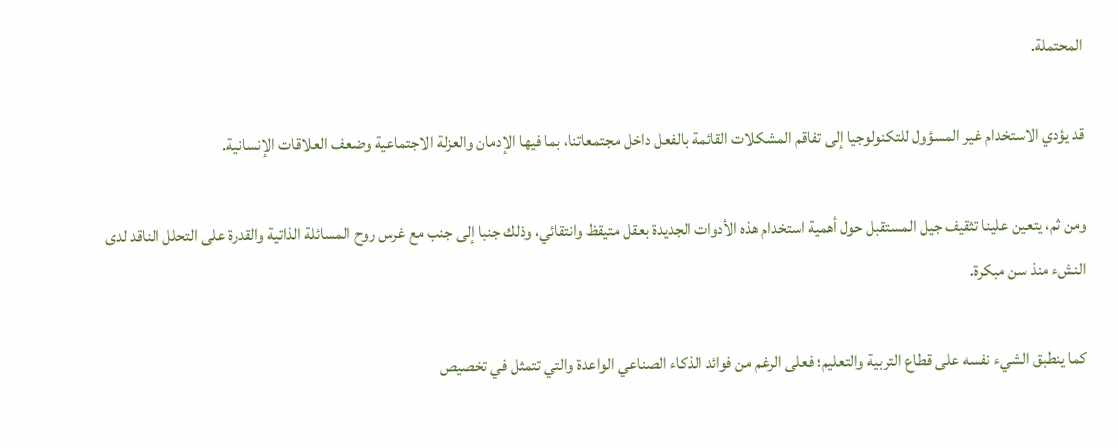المحتملة.

قد يؤدي الاستخدام غير المسؤول للتكنولوجيا إلى تفاقم المشكلات القائمة بالفعل داخل مجتمعاتنا، بما فيها الإدمان والعزلة الاجتماعية وضعف العلاقات الإنسانية.

ومن ثم، يتعين علينا تثقيف جيل المستقبل حول أهمية استخدام هذه الأدوات الجديدة بعقل متيقظ وانتقائي، وذلك جنبا إلى جنب مع غرس روح المسائلة الذاتية والقدرة على التحلل الناقد لدى النشء منذ سن مبكرة.

كما ينطبق الشيء نفسه على قطاع التربية والتعليم؛ فعلى الرغم من فوائد الذكاء الصناعي الواعدة والتي تتمثل في تخصيص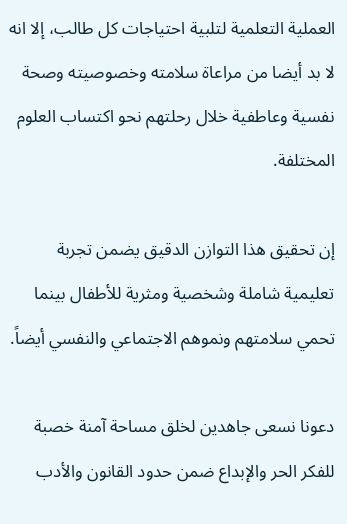العملية التعلمية لتلبية احتياجات كل طالب، إلا انه لا بد أيضا من مراعاة سلامته وخصوصيته وصحة نفسية وعاطفية خلال رحلتهم نحو اكتساب العلوم المختلفة.

إن تحقيق هذا التوازن الدقيق يضمن تجربة تعليمية شاملة وشخصية ومثرية للأطفال بينما تحمي سلامتهم ونموهم الاجتماعي والنفسي أيضاً.

دعونا نسعى جاهدين لخلق مساحة آمنة خصبة للفكر الحر والإبداع ضمن حدود القانون والأدب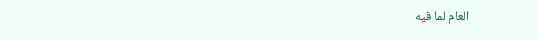العام لما فيه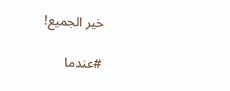خير الجميع!

#عندما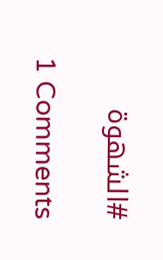#الشهوة

1 Comments